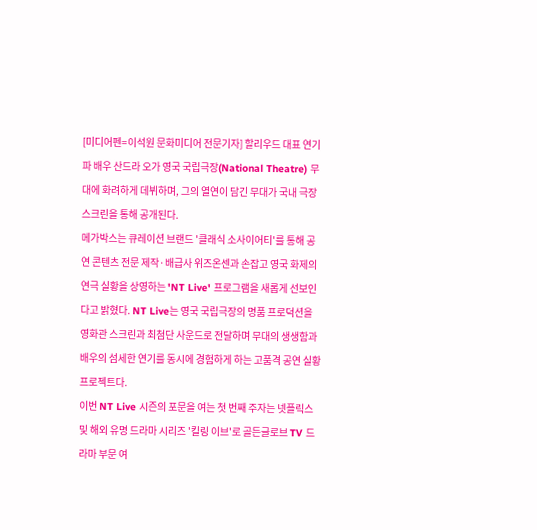[미디어펜=이석원 문화미디어 전문기자] 할리우드 대표 연기파 배우 산드라 오가 영국 국립극장(National Theatre) 무대에 화려하게 데뷔하며, 그의 열연이 담긴 무대가 국내 극장 스크린을 통해 공개된다.
메가박스는 큐레이션 브랜드 '클래식 소사이어티'를 통해 공연 콘텐츠 전문 제작·배급사 위즈온센과 손잡고 영국 화제의 연극 실황을 상영하는 'NT Live' 프로그램을 새롭게 선보인다고 밝혔다. NT Live는 영국 국립극장의 명품 프로덕션을 영화관 스크린과 최첨단 사운드로 전달하며 무대의 생생함과 배우의 섬세한 연기를 동시에 경험하게 하는 고품격 공연 실황 프로젝트다.
이번 NT Live 시즌의 포문을 여는 첫 번째 주자는 넷플릭스 및 해외 유명 드라마 시리즈 '킬링 이브'로 골든글로브 TV 드라마 부문 여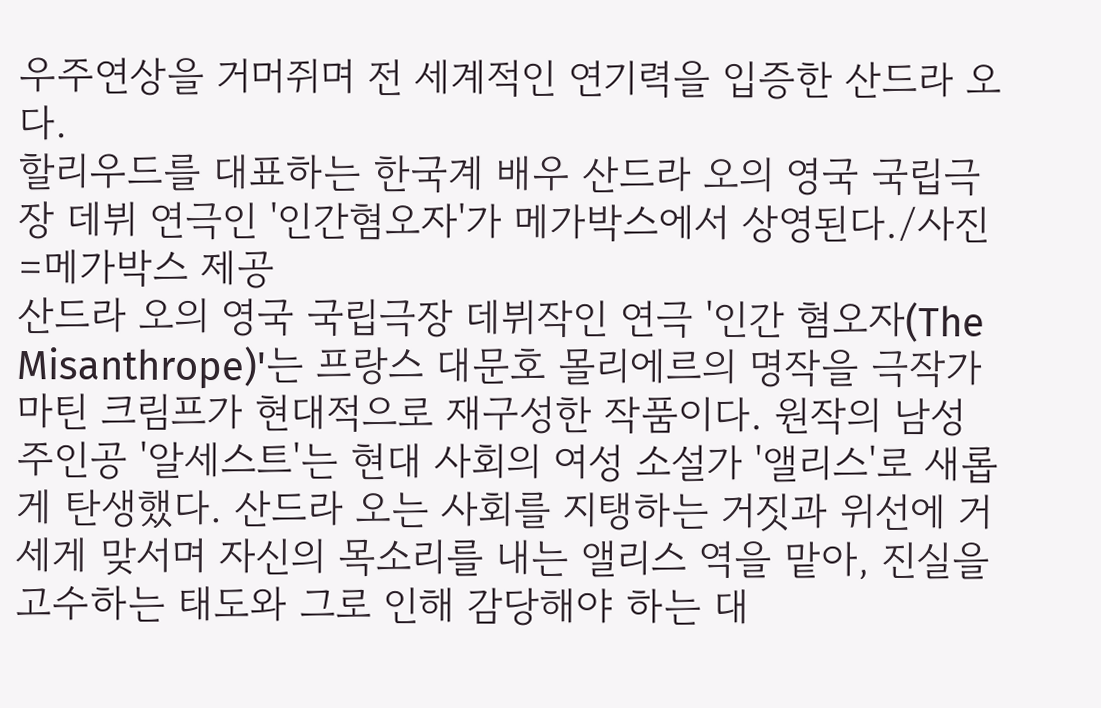우주연상을 거머쥐며 전 세계적인 연기력을 입증한 산드라 오다.
할리우드를 대표하는 한국계 배우 산드라 오의 영국 국립극장 데뷔 연극인 '인간혐오자'가 메가박스에서 상영된다./사진=메가박스 제공
산드라 오의 영국 국립극장 데뷔작인 연극 '인간 혐오자(The Misanthrope)'는 프랑스 대문호 몰리에르의 명작을 극작가 마틴 크림프가 현대적으로 재구성한 작품이다. 원작의 남성 주인공 '알세스트'는 현대 사회의 여성 소설가 '앨리스'로 새롭게 탄생했다. 산드라 오는 사회를 지탱하는 거짓과 위선에 거세게 맞서며 자신의 목소리를 내는 앨리스 역을 맡아, 진실을 고수하는 태도와 그로 인해 감당해야 하는 대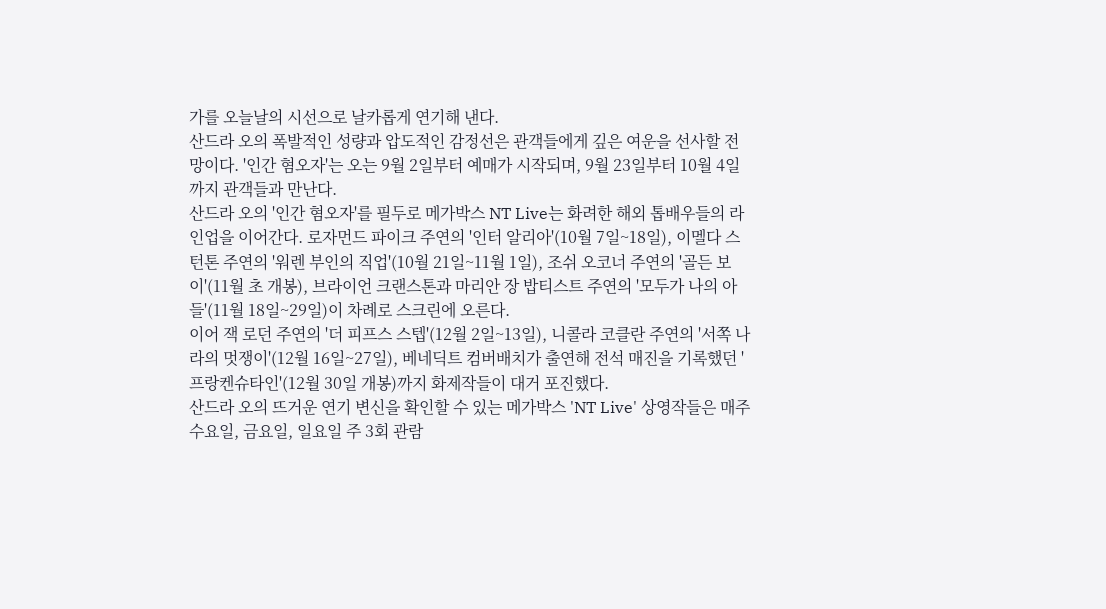가를 오늘날의 시선으로 날카롭게 연기해 낸다.
산드라 오의 폭발적인 성량과 압도적인 감정선은 관객들에게 깊은 여운을 선사할 전망이다. '인간 혐오자'는 오는 9월 2일부터 예매가 시작되며, 9월 23일부터 10월 4일까지 관객들과 만난다.
산드라 오의 '인간 혐오자'를 필두로 메가박스 NT Live는 화려한 해외 톱배우들의 라인업을 이어간다. 로자먼드 파이크 주연의 '인터 알리아'(10월 7일~18일), 이멜다 스턴톤 주연의 '워렌 부인의 직업'(10월 21일~11월 1일), 조쉬 오코너 주연의 '골든 보이'(11월 초 개봉), 브라이언 크랜스톤과 마리안 장 밥티스트 주연의 '모두가 나의 아들'(11월 18일~29일)이 차례로 스크린에 오른다.
이어 잭 로던 주연의 '더 피프스 스텝'(12월 2일~13일), 니콜라 코클란 주연의 '서쪽 나라의 멋쟁이'(12월 16일~27일), 베네딕트 컴버배치가 출연해 전석 매진을 기록했던 '프랑켄슈타인'(12월 30일 개봉)까지 화제작들이 대거 포진했다.
산드라 오의 뜨거운 연기 변신을 확인할 수 있는 메가박스 'NT Live' 상영작들은 매주 수요일, 금요일, 일요일 주 3회 관람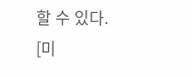할 수 있다.
[미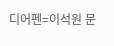디어펜=이석원 문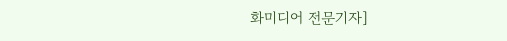화미디어 전문기자]